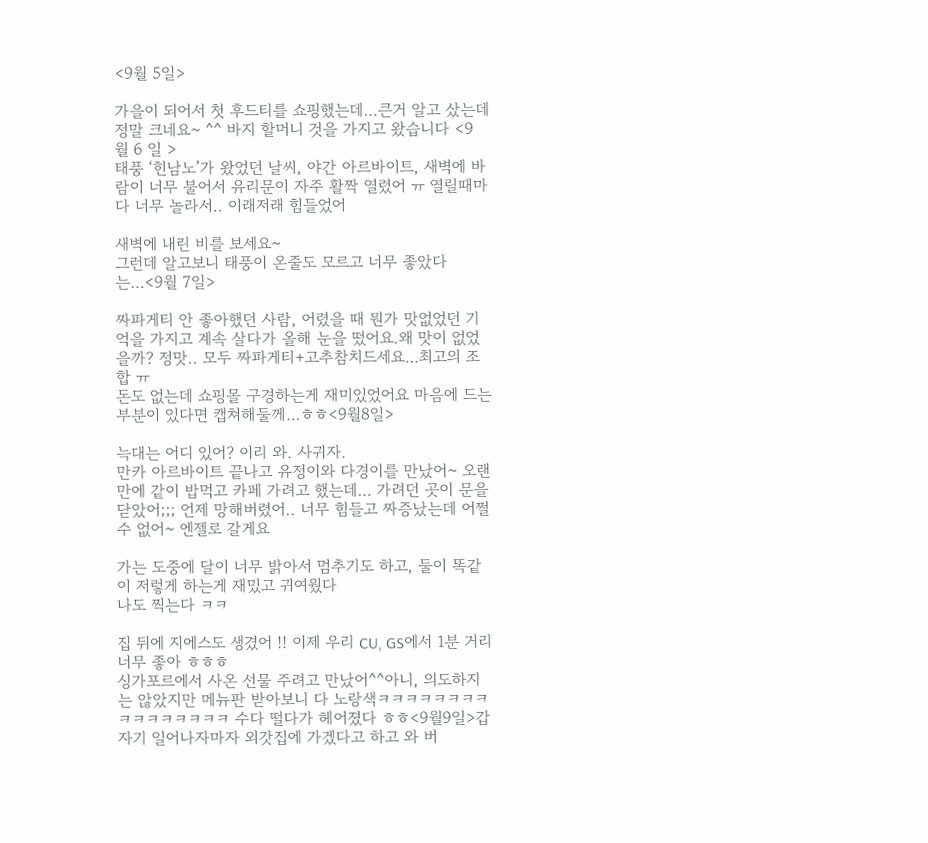<9월 5일>

가을이 되어서 첫 후드티를 쇼핑했는데…큰거 알고 샀는데 정말 크네요~ ^^ 바지 할머니 것을 가지고 왔습니다 <9 월 6 일 >
태풍 ‘힌남노’가 왔었던 날씨, 야간 아르바이트, 새벽에 바람이 너무 불어서 유리문이 자주 활짝 열렸어 ㅠ 열릴때마다 너무 놀라서.. 이래저래 힘들었어

새벽에 내린 비를 보세요~
그런데 알고보니 태풍이 온줄도 모르고 너무 좋았다는…<9월 7일>

짜파게티 안 좋아했던 사람, 어렸을 때 뭔가 맛없었던 기억을 가지고 계속 살다가 올해 눈을 떴어요.왜 맛이 없었을까? 정맛.. 모두 짜파게티+고추참치드세요…최고의 조합 ㅠ
돈도 없는데 쇼핑몰 구경하는게 재미있었어요 마음에 드는 부분이 있다면 캡쳐해둘께…ㅎㅎ<9월8일>

늑대는 어디 있어? 이리 와. 사귀자.
만카 아르바이트 끝나고 유정이와 다경이를 만났어~ 오랜만에 같이 밥먹고 카페 가려고 했는데… 가려던 곳이 문을 닫았어;;; 언제 망해버렸어.. 너무 힘들고 짜증났는데 어쩔 수 없어~ 엔젤로 갈게요

가는 도중에 달이 너무 밝아서 멈추기도 하고, 둘이 똑같이 저렇게 하는게 재밌고 귀여웠다
나도 찍는다 ㅋㅋ

집 뒤에 지에스도 생겼어 !! 이제 우리 CU, GS에서 1분 거리 너무 좋아 ㅎㅎㅎ
싱가포르에서 사온 선물 주려고 만났어^^아니, 의도하지는 않았지만 메뉴판 받아보니 다 노랑색ㅋㅋㅋㅋㅋㅋㅋㅋㅋㅋㅋㅋㅋㅋㅋㅋ 수다 떨다가 헤어졌다 ㅎㅎ<9월9일>갑자기 일어나자마자 외갓집에 가겠다고 하고 와 버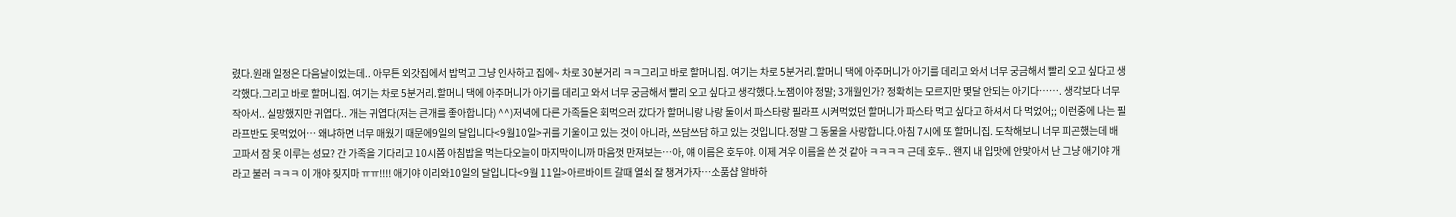렸다.원래 일정은 다음날이었는데.. 아무튼 외갓집에서 밥먹고 그냥 인사하고 집에~ 차로 30분거리 ㅋㅋ그리고 바로 할머니집. 여기는 차로 5분거리.할머니 댁에 아주머니가 아기를 데리고 와서 너무 궁금해서 빨리 오고 싶다고 생각했다.그리고 바로 할머니집. 여기는 차로 5분거리.할머니 댁에 아주머니가 아기를 데리고 와서 너무 궁금해서 빨리 오고 싶다고 생각했다.노잼이야 정말; 3개월인가? 정확히는 모르지만 몇달 안되는 아기다……. 생각보다 너무 작아서.. 실망했지만 귀엽다.. 개는 귀엽다(저는 큰개를 좋아합니다) ^^)저녁에 다른 가족들은 회먹으러 갔다가 할머니랑 나랑 둘이서 파스타랑 필라프 시켜먹었던 할머니가 파스타 먹고 싶다고 하셔서 다 먹었어;; 이런중에 나는 필라프반도 못먹었어… 왜냐하면 너무 매웠기 때문에9일의 달입니다<9월10일>귀를 기울이고 있는 것이 아니라, 쓰담쓰담 하고 있는 것입니다.정말 그 동물을 사랑합니다.아침 7시에 또 할머니집. 도착해보니 너무 피곤했는데 배고파서 잠 못 이루는 성묘? 간 가족을 기다리고 10시쯤 아침밥을 먹는다오늘이 마지막이니까 마음껏 만져보는…아, 얘 이름은 호두야. 이제 겨우 이름을 쓴 것 같아 ㅋㅋㅋㅋ 근데 호두.. 왠지 내 입맛에 안맞아서 난 그냥 애기야 개라고 불러 ㅋㅋㅋ 이 개야 짖지마 ㅠㅠ!!!! 애기야 이리와10일의 달입니다<9월 11일>아르바이트 갈때 열쇠 잘 챙겨가자…소품샵 알바하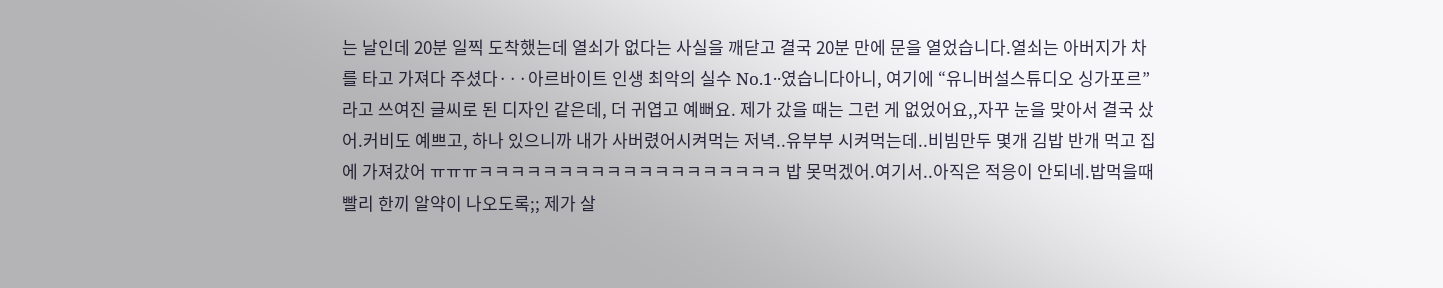는 날인데 20분 일찍 도착했는데 열쇠가 없다는 사실을 깨닫고 결국 20분 만에 문을 열었습니다.열쇠는 아버지가 차를 타고 가져다 주셨다···아르바이트 인생 최악의 실수 No.1··였습니다아니, 여기에 “유니버설스튜디오 싱가포르”라고 쓰여진 글씨로 된 디자인 같은데, 더 귀엽고 예뻐요. 제가 갔을 때는 그런 게 없었어요,,자꾸 눈을 맞아서 결국 샀어.커비도 예쁘고, 하나 있으니까 내가 사버렸어시켜먹는 저녁..유부부 시켜먹는데..비빔만두 몇개 김밥 반개 먹고 집에 가져갔어 ㅠㅠㅠㅋㅋㅋㅋㅋㅋㅋㅋㅋㅋㅋㅋㅋㅋㅋㅋㅋㅋㅋ 밥 못먹겠어.여기서..아직은 적응이 안되네.밥먹을때 빨리 한끼 알약이 나오도록;; 제가 살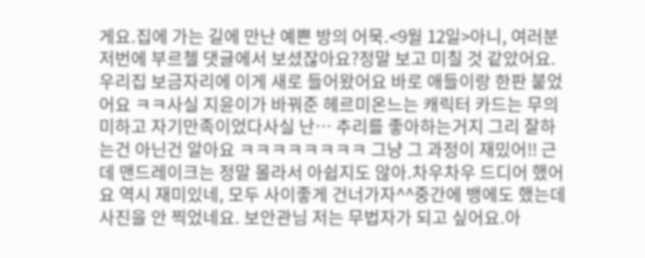게요.집에 가는 길에 만난 예쁜 방의 어묵.<9월 12일>아니, 여러분 저번에 부르첼 댓글에서 보셨잖아요?정말 보고 미칠 것 같았어요.우리집 보금자리에 이게 새로 들어왔어요 바로 애들이랑 한판 붙었어요 ㅋㅋ사실 지윤이가 바꿔준 헤르미온느는 캐릭터 카드는 무의미하고 자기만족이었다사실 난… 추리를 좋아하는거지 그리 잘하는건 아닌건 알아요 ㅋㅋㅋㅋㅋㅋㅋㅋ 그냥 그 과정이 재밌어!! 근데 맨드레이크는 정말 몰라서 아쉽지도 않아.차우차우 드디어 했어요 역시 재미있네, 모두 사이좋게 건너가자^^중간에 뱅에도 했는데 사진을 안 찍었네요. 보안관님 저는 무법자가 되고 싶어요.아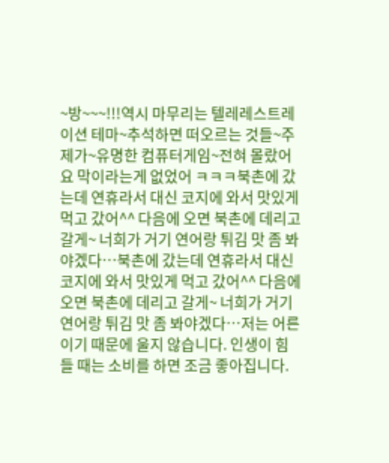~방~~~!!!역시 마무리는 텔레레스트레이션 테마~추석하면 떠오르는 것들~주제가~유명한 컴퓨터게임~전혀 몰랐어요 막이라는게 없었어 ㅋㅋㅋ북촌에 갔는데 연휴라서 대신 코지에 와서 맛있게 먹고 갔어^^ 다음에 오면 북촌에 데리고 갈게~ 너희가 거기 연어랑 튀김 맛 좀 봐야겠다…북촌에 갔는데 연휴라서 대신 코지에 와서 맛있게 먹고 갔어^^ 다음에 오면 북촌에 데리고 갈게~ 너희가 거기 연어랑 튀김 맛 좀 봐야겠다…저는 어른이기 때문에 울지 않습니다. 인생이 힘들 때는 소비를 하면 조금 좋아집니다.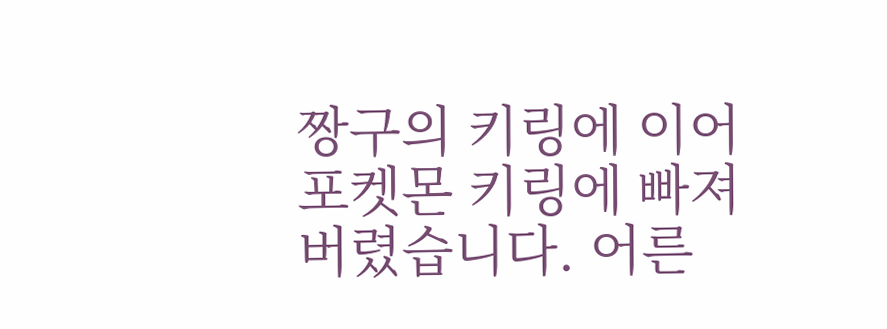짱구의 키링에 이어 포켓몬 키링에 빠져 버렸습니다. 어른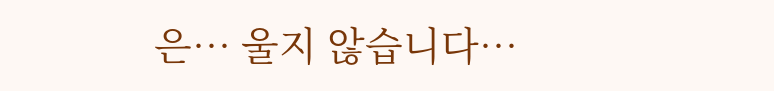은… 울지 않습니다…